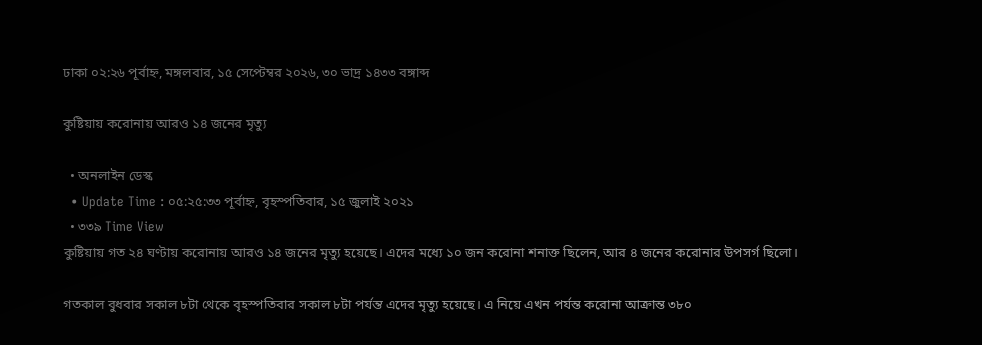ঢাকা ০২:২৬ পূর্বাহ্ন, মঙ্গলবার, ১৫ সেপ্টেম্বর ২০২৬, ৩০ ভাদ্র ১৪৩৩ বঙ্গাব্দ

কুষ্টিয়ায় করোনায় আরও ১৪ জনের মৃত্যু

  • অনলাইন ডেস্ক
  • Update Time : ০৫:২৫:৩৩ পূর্বাহ্ন, বৃহস্পতিবার, ১৫ জুলাই ২০২১
  • ৩৩৯ Time View
কুষ্টিয়ায় গত ২৪ ঘণ্টায় করোনায় আরও ১৪ জনের মৃত্যু হয়েছে। এদের মধ্যে ১০ জন করোনা শনাক্ত ছিলেন, আর ৪ জনের করোনার উপসর্গ ছিলো।

গতকাল বুধবার সকাল ৮টা থেকে বৃহস্পতিবার সকাল ৮টা পর্যন্ত এদের মৃত্যু হয়েছে। এ নিয়ে এখন পর্যন্ত করোনা আক্রান্ত ৩৮০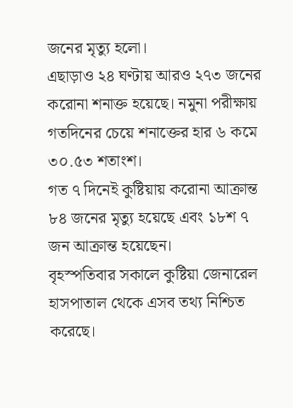জনের মৃত্যু হলো।
এছাড়াও ২৪ ঘণ্টায় আরও ২৭৩ জনের করোনা শনাক্ত হয়েছে। নমুনা পরীক্ষায় গতদিনের চেয়ে শনাক্তের হার ৬ কমে ৩০.৫৩ শতাংশ।
গত ৭ দিনেই কুষ্টিয়ায় করোনা আক্রান্ত ৮৪ জনের মৃত্যু হয়েছে এবং ১৮শ ৭ জন আক্রান্ত হয়েছেন।
বৃহস্পতিবার সকালে কুষ্টিয়া জেনারেল হাসপাতাল থেকে এসব তথ্য নিশ্চিত করেছে।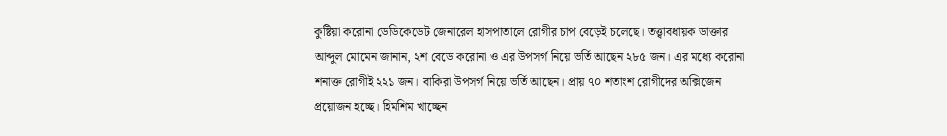কুষ্টিয়া করোনা ডেডিকেডেট জেনারেল হাসপাতালে রোগীর চাপ বেড়েই চলেছে। তত্ত্বাবধায়ক ডাক্তার আব্দুল মোমেন জানান, ২শ বেডে করোনা ও এর উপসর্গ নিয়ে ভর্তি আছেন ২৮৫ জন। এর মধ্যে করোনা শনাক্ত রোগীই ২২১ জন। বাকিরা উপসর্গ নিয়ে ভর্তি আছেন। প্রায় ৭০ শতাংশ রোগীদের অক্সিজেন প্রয়োজন হচ্ছে। হিমশিম খাচ্ছেন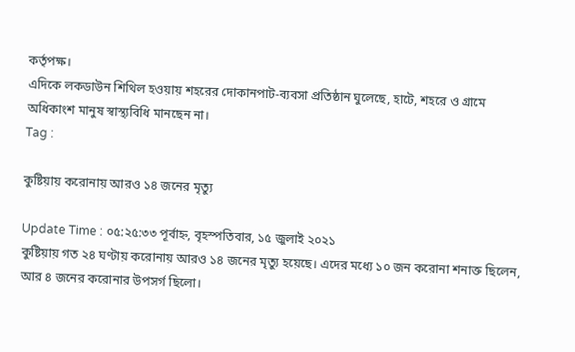কর্তৃপক্ষ।
এদিকে লকডাউন শিথিল হওয়ায় শহরের দোকানপাট-ব্যবসা প্রতিষ্ঠান ঘুলেছে, হাটে, শহরে ও গ্রামে অধিকাংশ মানুষ স্বাস্থ্যবিধি মানছেন না।
Tag :

কুষ্টিয়ায় করোনায় আরও ১৪ জনের মৃত্যু

Update Time : ০৫:২৫:৩৩ পূর্বাহ্ন, বৃহস্পতিবার, ১৫ জুলাই ২০২১
কুষ্টিয়ায় গত ২৪ ঘণ্টায় করোনায় আরও ১৪ জনের মৃত্যু হয়েছে। এদের মধ্যে ১০ জন করোনা শনাক্ত ছিলেন, আর ৪ জনের করোনার উপসর্গ ছিলো।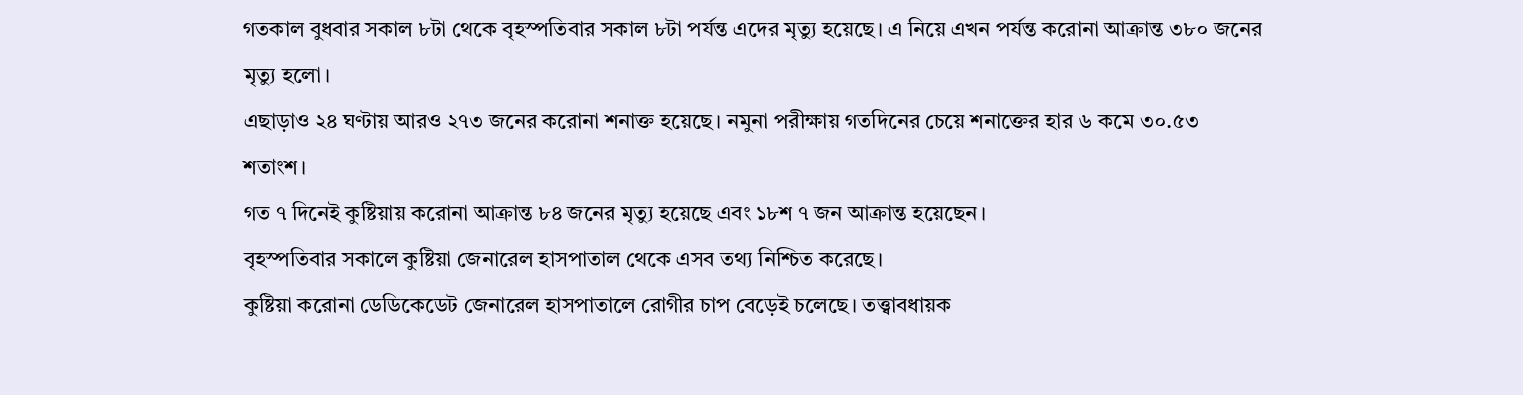গতকাল বুধবার সকাল ৮টা থেকে বৃহস্পতিবার সকাল ৮টা পর্যন্ত এদের মৃত্যু হয়েছে। এ নিয়ে এখন পর্যন্ত করোনা আক্রান্ত ৩৮০ জনের মৃত্যু হলো।
এছাড়াও ২৪ ঘণ্টায় আরও ২৭৩ জনের করোনা শনাক্ত হয়েছে। নমুনা পরীক্ষায় গতদিনের চেয়ে শনাক্তের হার ৬ কমে ৩০.৫৩ শতাংশ।
গত ৭ দিনেই কুষ্টিয়ায় করোনা আক্রান্ত ৮৪ জনের মৃত্যু হয়েছে এবং ১৮শ ৭ জন আক্রান্ত হয়েছেন।
বৃহস্পতিবার সকালে কুষ্টিয়া জেনারেল হাসপাতাল থেকে এসব তথ্য নিশ্চিত করেছে।
কুষ্টিয়া করোনা ডেডিকেডেট জেনারেল হাসপাতালে রোগীর চাপ বেড়েই চলেছে। তত্ত্বাবধায়ক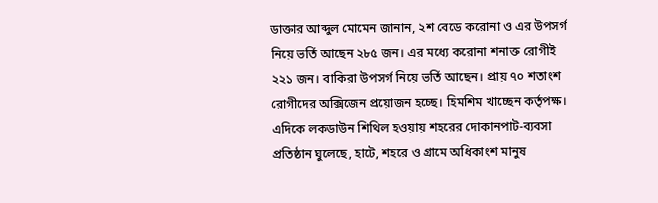ডাক্তার আব্দুল মোমেন জানান, ২শ বেডে করোনা ও এর উপসর্গ নিয়ে ভর্তি আছেন ২৮৫ জন। এর মধ্যে করোনা শনাক্ত রোগীই ২২১ জন। বাকিরা উপসর্গ নিয়ে ভর্তি আছেন। প্রায় ৭০ শতাংশ রোগীদের অক্সিজেন প্রয়োজন হচ্ছে। হিমশিম খাচ্ছেন কর্তৃপক্ষ।
এদিকে লকডাউন শিথিল হওয়ায় শহরের দোকানপাট-ব্যবসা প্রতিষ্ঠান ঘুলেছে, হাটে, শহরে ও গ্রামে অধিকাংশ মানুষ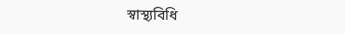স্বাস্থ্যবিধি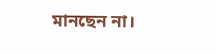মানছেন না।